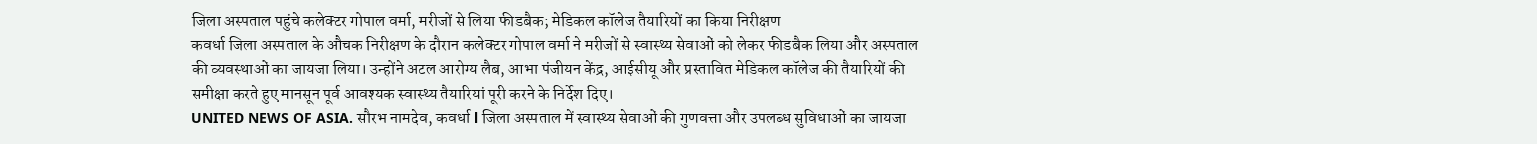जिला अस्पताल पहुंचे कलेक्टर गोपाल वर्मा, मरीजों से लिया फीडबैक; मेडिकल कॉलेज तैयारियों का किया निरीक्षण
कवर्धा जिला अस्पताल के औचक निरीक्षण के दौरान कलेक्टर गोपाल वर्मा ने मरीजों से स्वास्थ्य सेवाओं को लेकर फीडबैक लिया और अस्पताल की व्यवस्थाओं का जायजा लिया। उन्होंने अटल आरोग्य लैब, आभा पंजीयन केंद्र, आईसीयू और प्रस्तावित मेडिकल कॉलेज की तैयारियों की समीक्षा करते हुए मानसून पूर्व आवश्यक स्वास्थ्य तैयारियां पूरी करने के निर्देश दिए।
UNITED NEWS OF ASIA. सौरभ नामदेव, कवर्धा l जिला अस्पताल में स्वास्थ्य सेवाओं की गुणवत्ता और उपलब्ध सुविधाओं का जायजा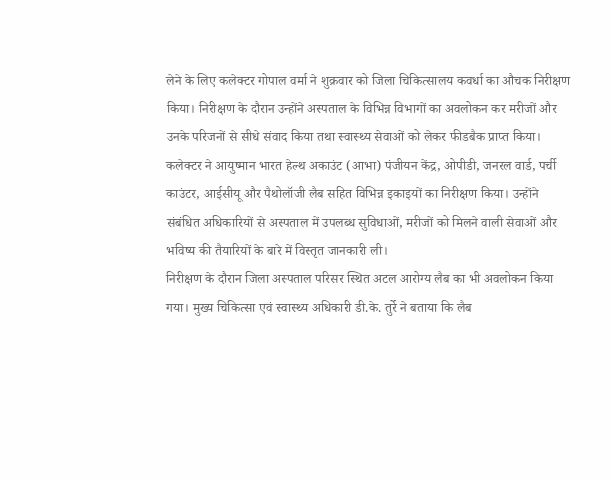लेने के लिए कलेक्टर गोपाल वर्मा ने शुक्रवार को जिला चिकित्सालय कवर्धा का औचक निरीक्षण किया। निरीक्षण के दौरान उन्होंने अस्पताल के विभिन्न विभागों का अवलोकन कर मरीजों और उनके परिजनों से सीधे संवाद किया तथा स्वास्थ्य सेवाओं को लेकर फीडबैक प्राप्त किया।
कलेक्टर ने आयुष्मान भारत हेल्थ अकाउंट (आभा) पंजीयन केंद्र, ओपीडी, जनरल वार्ड, पर्ची काउंटर, आईसीयू और पैथोलॉजी लैब सहित विभिन्न इकाइयों का निरीक्षण किया। उन्होंने संबंधित अधिकारियों से अस्पताल में उपलब्ध सुविधाओं, मरीजों को मिलने वाली सेवाओं और भविष्य की तैयारियों के बारे में विस्तृत जानकारी ली।
निरीक्षण के दौरान जिला अस्पताल परिसर स्थित अटल आरोग्य लैब का भी अवलोकन किया गया। मुख्य चिकित्सा एवं स्वास्थ्य अधिकारी डी.के. तुर्रे ने बताया कि लैब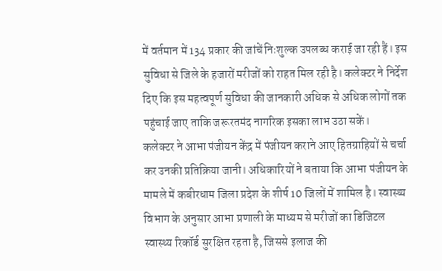में वर्तमान में 134 प्रकार की जांचें निःशुल्क उपलब्ध कराई जा रही हैं। इस सुविधा से जिले के हजारों मरीजों को राहत मिल रही है। कलेक्टर ने निर्देश दिए कि इस महत्वपूर्ण सुविधा की जानकारी अधिक से अधिक लोगों तक पहुंचाई जाए ताकि जरूरतमंद नागरिक इसका लाभ उठा सकें।
कलेक्टर ने आभा पंजीयन केंद्र में पंजीयन कराने आए हितग्राहियों से चर्चा कर उनकी प्रतिक्रिया जानी। अधिकारियों ने बताया कि आभा पंजीयन के मामले में कबीरधाम जिला प्रदेश के शीर्ष 10 जिलों में शामिल है। स्वास्थ्य विभाग के अनुसार आभा प्रणाली के माध्यम से मरीजों का डिजिटल स्वास्थ्य रिकॉर्ड सुरक्षित रहता है, जिससे इलाज की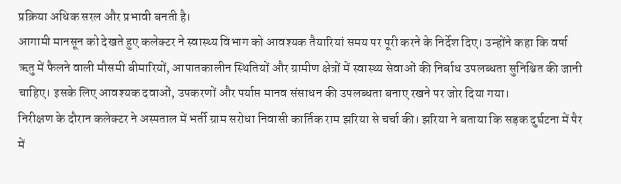प्रक्रिया अधिक सरल और प्रभावी बनती है।
आगामी मानसून को देखते हुए कलेक्टर ने स्वास्थ्य विभाग को आवश्यक तैयारियां समय पर पूरी करने के निर्देश दिए। उन्होंने कहा कि वर्षा ऋतु में फैलने वाली मौसमी बीमारियों, आपातकालीन स्थितियों और ग्रामीण क्षेत्रों में स्वास्थ्य सेवाओं की निर्बाध उपलब्धता सुनिश्चित की जानी चाहिए। इसके लिए आवश्यक दवाओं, उपकरणों और पर्याप्त मानव संसाधन की उपलब्धता बनाए रखने पर जोर दिया गया।
निरीक्षण के दौरान कलेक्टर ने अस्पताल में भर्ती ग्राम सरोधा निवासी कार्तिक राम झरिया से चर्चा की। झरिया ने बताया कि सड़क दुर्घटना में पैर में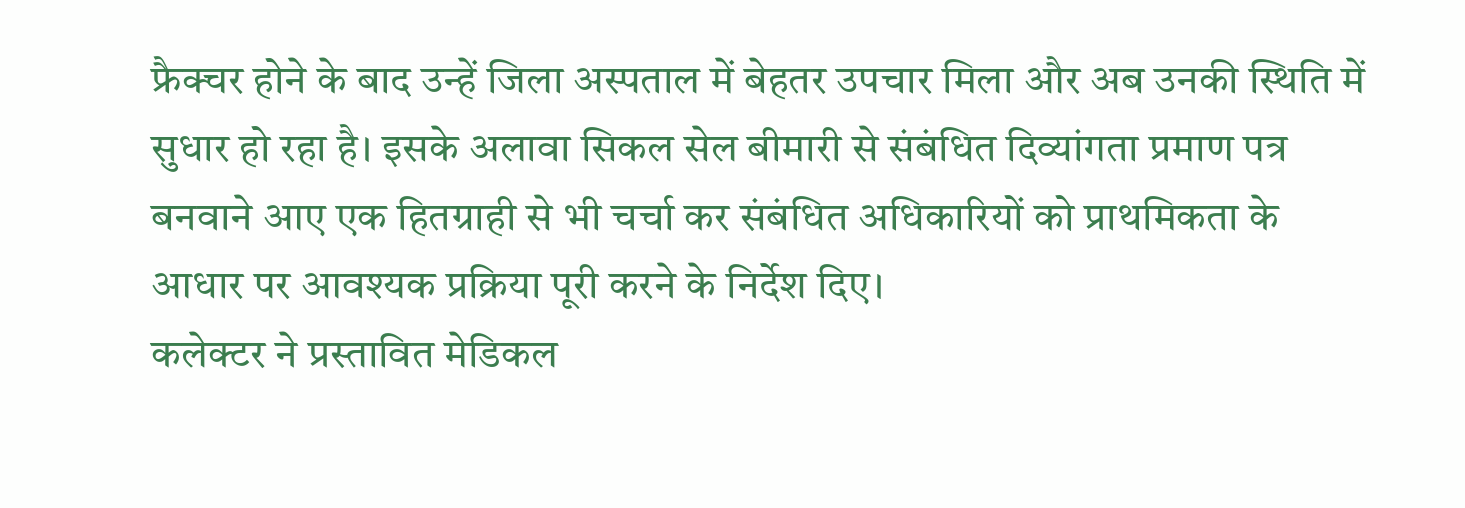फ्रैक्चर होने के बाद उन्हें जिला अस्पताल में बेहतर उपचार मिला और अब उनकी स्थिति में सुधार हो रहा है। इसके अलावा सिकल सेल बीमारी से संबंधित दिव्यांगता प्रमाण पत्र बनवाने आए एक हितग्राही से भी चर्चा कर संबंधित अधिकारियों को प्राथमिकता के आधार पर आवश्यक प्रक्रिया पूरी करने के निर्देश दिए।
कलेक्टर ने प्रस्तावित मेडिकल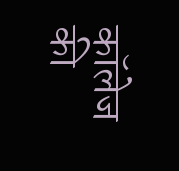कॉलेज की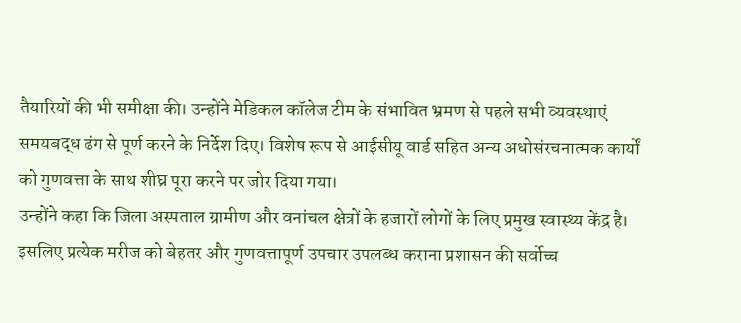तैयारियों की भी समीक्षा की। उन्होंने मेडिकल कॉलेज टीम के संभावित भ्रमण से पहले सभी व्यवस्थाएं समयबद्ध ढंग से पूर्ण करने के निर्देश दिए। विशेष रूप से आईसीयू वार्ड सहित अन्य अधोसंरचनात्मक कार्यों को गुणवत्ता के साथ शीघ्र पूरा करने पर जोर दिया गया।
उन्होंने कहा कि जिला अस्पताल ग्रामीण और वनांचल क्षेत्रों के हजारों लोगों के लिए प्रमुख स्वास्थ्य केंद्र है। इसलिए प्रत्येक मरीज को बेहतर और गुणवत्तापूर्ण उपचार उपलब्ध कराना प्रशासन की सर्वोच्च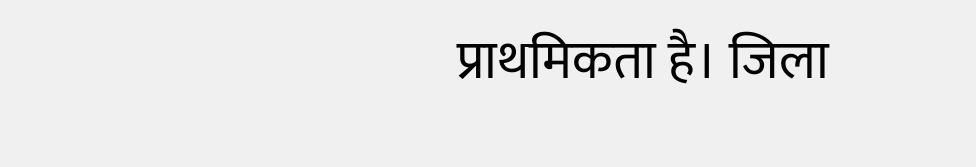प्राथमिकता है। जिला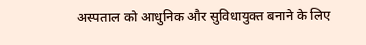अस्पताल को आधुनिक और सुविधायुक्त बनाने के लिए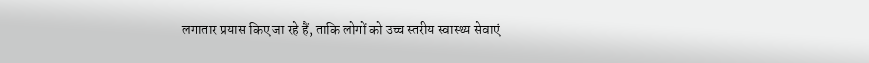लगातार प्रयास किए जा रहे हैं, ताकि लोगों को उच्च स्तरीय स्वास्थ्य सेवाएं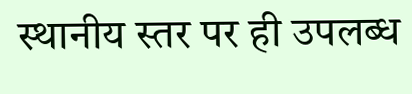स्थानीय स्तर पर ही उपलब्ध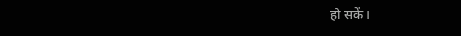हो सकें।